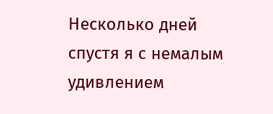Несколько дней спустя я с немалым удивлением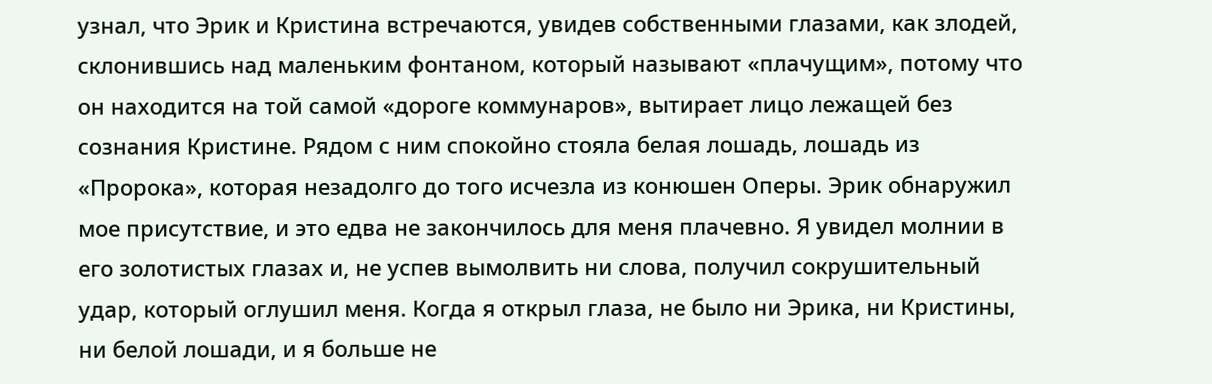узнал, что Эрик и Кристина встречаются, увидев собственными глазами, как злодей, склонившись над маленьким фонтаном, который называют «плачущим», потому что он находится на той самой «дороге коммунаров», вытирает лицо лежащей без сознания Кристине. Рядом с ним спокойно стояла белая лошадь, лошадь из «Пророка», которая незадолго до того исчезла из конюшен Оперы. Эрик обнаружил мое присутствие, и это едва не закончилось для меня плачевно. Я увидел молнии в его золотистых глазах и, не успев вымолвить ни слова, получил сокрушительный удар, который оглушил меня. Когда я открыл глаза, не было ни Эрика, ни Кристины, ни белой лошади, и я больше не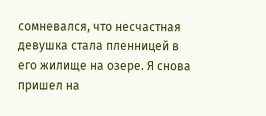сомневался, что несчастная девушка стала пленницей в его жилище на озере. Я снова пришел на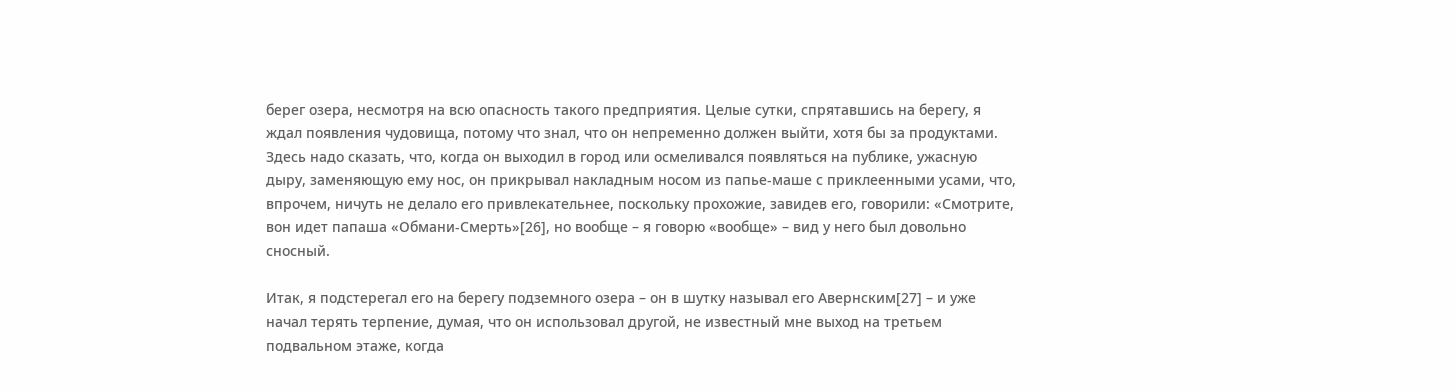берег озера, несмотря на всю опасность такого предприятия. Целые сутки, спрятавшись на берегу, я ждал появления чудовища, потому что знал, что он непременно должен выйти, хотя бы за продуктами. Здесь надо сказать, что, когда он выходил в город или осмеливался появляться на публике, ужасную дыру, заменяющую ему нос, он прикрывал накладным носом из папье-маше с приклеенными усами, что, впрочем, ничуть не делало его привлекательнее, поскольку прохожие, завидев его, говорили: «Смотрите, вон идет папаша «Обмани-Смерть»[26], но вообще – я говорю «вообще» – вид у него был довольно сносный.

Итак, я подстерегал его на берегу подземного озера – он в шутку называл его Авернским[27] – и уже начал терять терпение, думая, что он использовал другой, не известный мне выход на третьем подвальном этаже, когда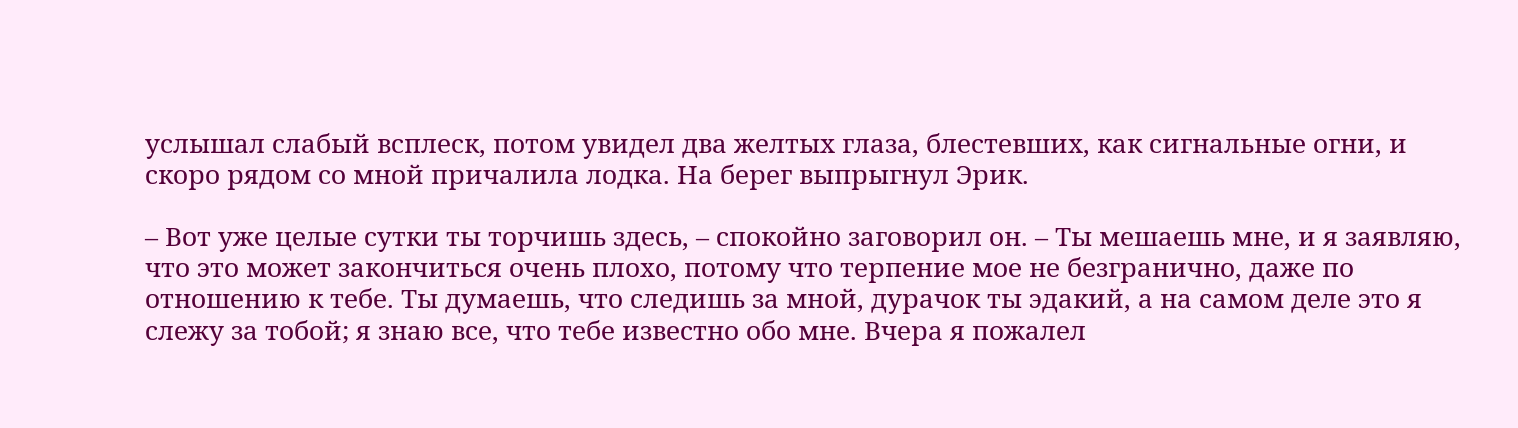услышал слабый всплеск, потом увидел два желтых глаза, блестевших, как сигнальные огни, и скоро рядом со мной причалила лодка. На берег выпрыгнул Эрик.

– Вот уже целые сутки ты торчишь здесь, – спокойно заговорил он. – Ты мешаешь мне, и я заявляю, что это может закончиться очень плохо, потому что терпение мое не безгранично, даже по отношению к тебе. Ты думаешь, что следишь за мной, дурачок ты эдакий, а на самом деле это я слежу за тобой; я знаю все, что тебе известно обо мне. Вчера я пожалел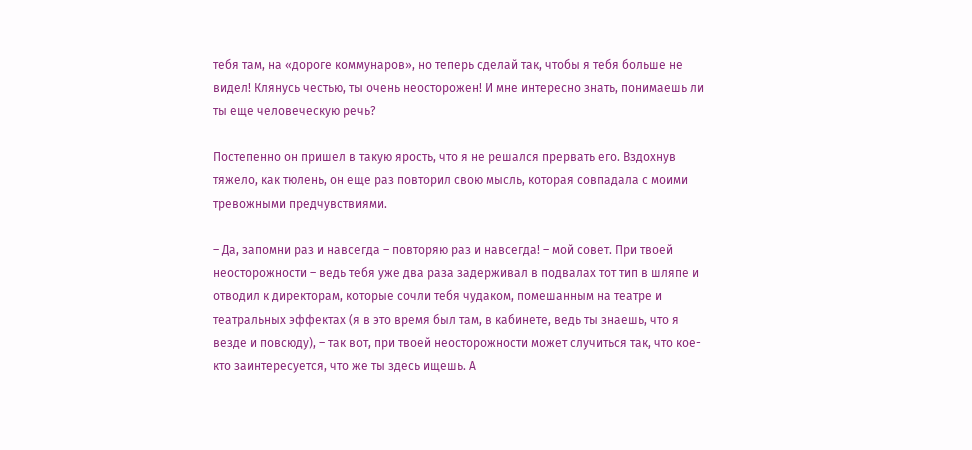тебя там, на «дороге коммунаров», но теперь сделай так, чтобы я тебя больше не видел! Клянусь честью, ты очень неосторожен! И мне интересно знать, понимаешь ли ты еще человеческую речь?

Постепенно он пришел в такую ярость, что я не решался прервать его. Вздохнув тяжело, как тюлень, он еще раз повторил свою мысль, которая совпадала с моими тревожными предчувствиями.

– Да, запомни раз и навсегда – повторяю раз и навсегда! – мой совет. При твоей неосторожности – ведь тебя уже два раза задерживал в подвалах тот тип в шляпе и отводил к директорам, которые сочли тебя чудаком, помешанным на театре и театральных эффектах (я в это время был там, в кабинете, ведь ты знаешь, что я везде и повсюду), – так вот, при твоей неосторожности может случиться так, что кое-кто заинтересуется, что же ты здесь ищешь. А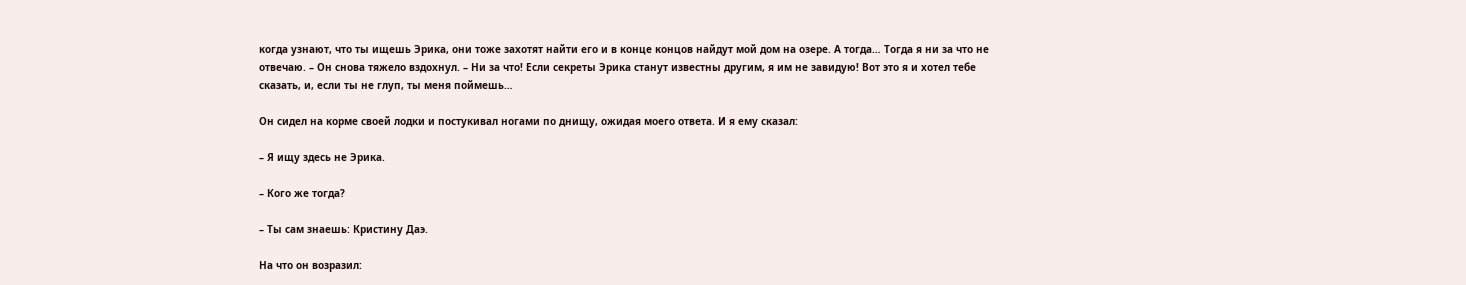когда узнают, что ты ищешь Эрика, они тоже захотят найти его и в конце концов найдут мой дом на озере. А тогда… Тогда я ни за что не отвечаю. – Он снова тяжело вздохнул. – Ни за что! Если секреты Эрика станут известны другим, я им не завидую! Вот это я и хотел тебе сказать, и, если ты не глуп, ты меня поймешь…

Он сидел на корме своей лодки и постукивал ногами по днищу, ожидая моего ответа. И я ему сказал:

– Я ищу здесь не Эрика.

– Кого же тогда?

– Ты сам знаешь: Кристину Даэ.

На что он возразил: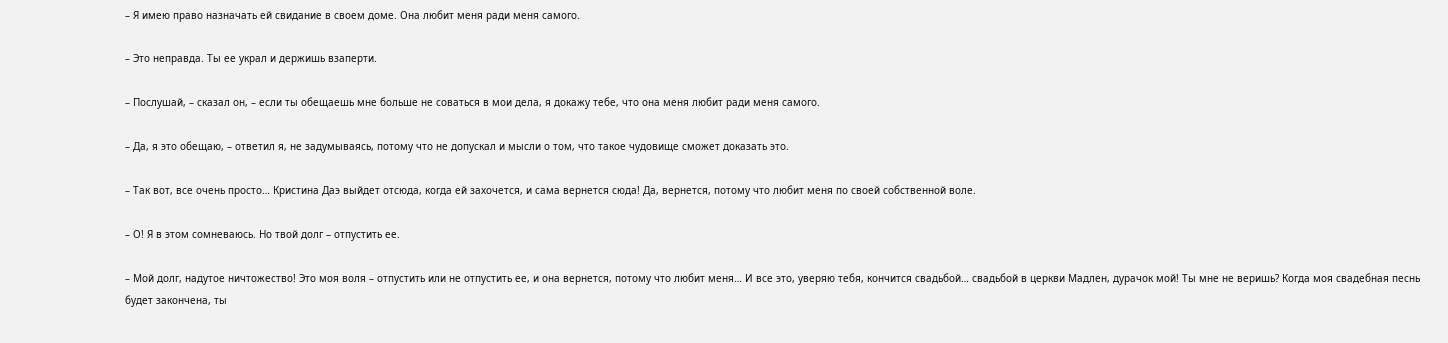– Я имею право назначать ей свидание в своем доме. Она любит меня ради меня самого.

– Это неправда. Ты ее украл и держишь взаперти.

– Послушай, – сказал он, – если ты обещаешь мне больше не соваться в мои дела, я докажу тебе, что она меня любит ради меня самого.

– Да, я это обещаю, – ответил я, не задумываясь, потому что не допускал и мысли о том, что такое чудовище сможет доказать это.

– Так вот, все очень просто… Кристина Даэ выйдет отсюда, когда ей захочется, и сама вернется сюда! Да, вернется, потому что любит меня по своей собственной воле.

– О! Я в этом сомневаюсь. Но твой долг – отпустить ее.

– Мой долг, надутое ничтожество! Это моя воля – отпустить или не отпустить ее, и она вернется, потому что любит меня… И все это, уверяю тебя, кончится свадьбой… свадьбой в церкви Мадлен, дурачок мой! Ты мне не веришь? Когда моя свадебная песнь будет закончена, ты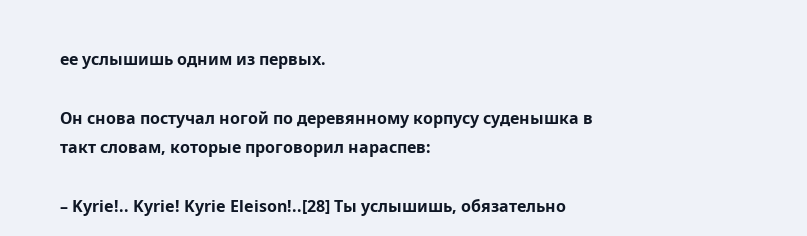ее услышишь одним из первых.

Он снова постучал ногой по деревянному корпусу суденышка в такт словам, которые проговорил нараспев:

– Kyrie!.. Kyrie! Kyrie Eleison!..[28] Ты услышишь, обязательно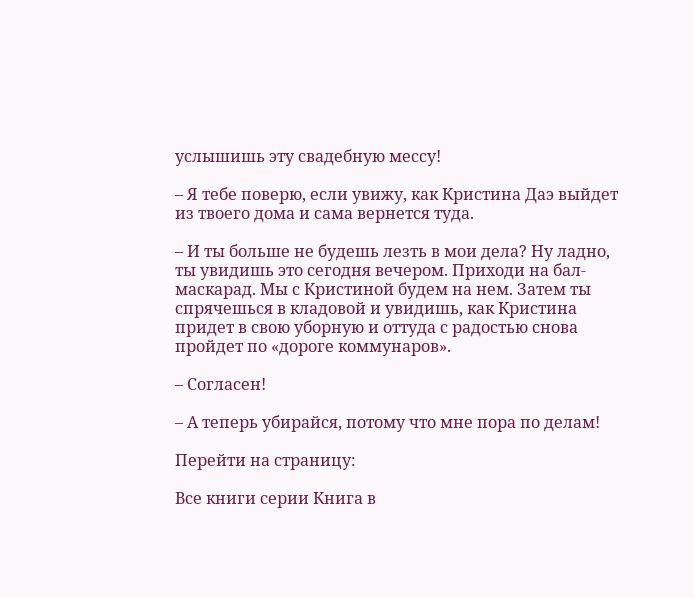услышишь эту свадебную мессу!

– Я тебе поверю, если увижу, как Кристина Даэ выйдет из твоего дома и сама вернется туда.

– И ты больше не будешь лезть в мои дела? Ну ладно, ты увидишь это сегодня вечером. Приходи на бал-маскарад. Мы с Кристиной будем на нем. Затем ты спрячешься в кладовой и увидишь, как Кристина придет в свою уборную и оттуда с радостью снова пройдет по «дороге коммунаров».

– Согласен!

– А теперь убирайся, потому что мне пора по делам!

Перейти на страницу:

Все книги серии Книга в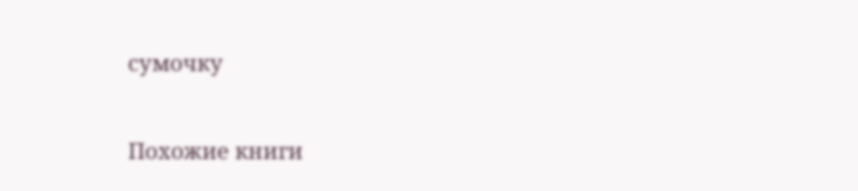сумочку

Похожие книги